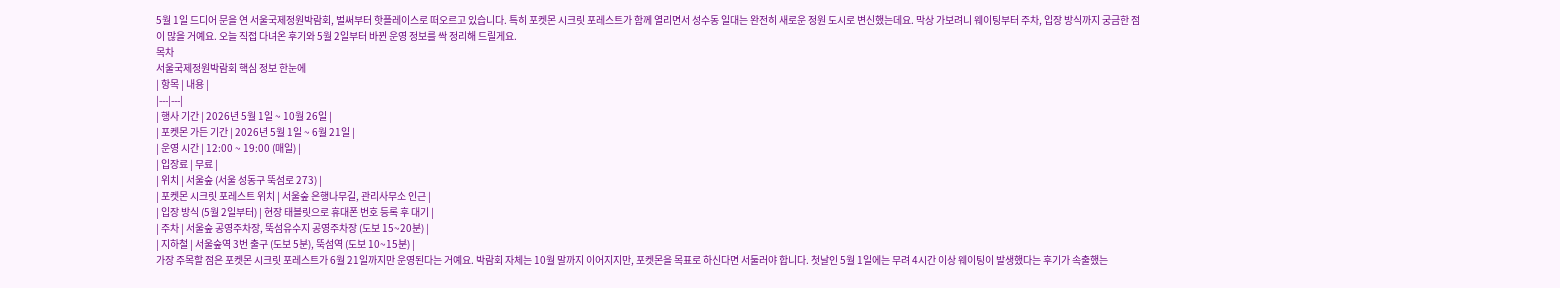5월 1일 드디어 문을 연 서울국제정원박람회, 벌써부터 핫플레이스로 떠오르고 있습니다. 특히 포켓몬 시크릿 포레스트가 함께 열리면서 성수동 일대는 완전히 새로운 정원 도시로 변신했는데요. 막상 가보려니 웨이팅부터 주차, 입장 방식까지 궁금한 점이 많을 거예요. 오늘 직접 다녀온 후기와 5월 2일부터 바뀐 운영 정보를 싹 정리해 드릴게요.
목차
서울국제정원박람회 핵심 정보 한눈에
| 항목 | 내용 |
|---|---|
| 행사 기간 | 2026년 5월 1일 ~ 10월 26일 |
| 포켓몬 가든 기간 | 2026년 5월 1일 ~ 6월 21일 |
| 운영 시간 | 12:00 ~ 19:00 (매일) |
| 입장료 | 무료 |
| 위치 | 서울숲 (서울 성동구 뚝섬로 273) |
| 포켓몬 시크릿 포레스트 위치 | 서울숲 은행나무길, 관리사무소 인근 |
| 입장 방식 (5월 2일부터) | 현장 태블릿으로 휴대폰 번호 등록 후 대기 |
| 주차 | 서울숲 공영주차장, 뚝섬유수지 공영주차장 (도보 15~20분) |
| 지하철 | 서울숲역 3번 출구 (도보 5분), 뚝섬역 (도보 10~15분) |
가장 주목할 점은 포켓몬 시크릿 포레스트가 6월 21일까지만 운영된다는 거예요. 박람회 자체는 10월 말까지 이어지지만, 포켓몬을 목표로 하신다면 서둘러야 합니다. 첫날인 5월 1일에는 무려 4시간 이상 웨이팅이 발생했다는 후기가 속출했는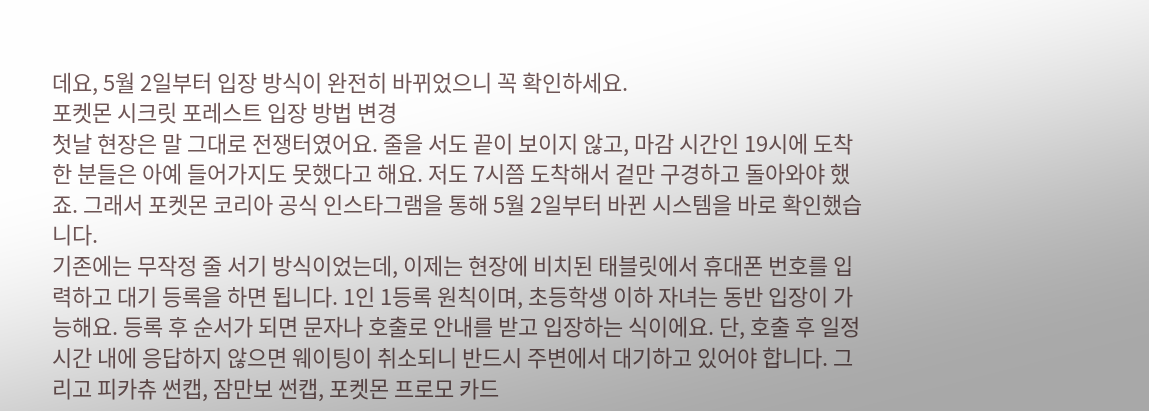데요, 5월 2일부터 입장 방식이 완전히 바뀌었으니 꼭 확인하세요.
포켓몬 시크릿 포레스트 입장 방법 변경
첫날 현장은 말 그대로 전쟁터였어요. 줄을 서도 끝이 보이지 않고, 마감 시간인 19시에 도착한 분들은 아예 들어가지도 못했다고 해요. 저도 7시쯤 도착해서 겉만 구경하고 돌아와야 했죠. 그래서 포켓몬 코리아 공식 인스타그램을 통해 5월 2일부터 바뀐 시스템을 바로 확인했습니다.
기존에는 무작정 줄 서기 방식이었는데, 이제는 현장에 비치된 태블릿에서 휴대폰 번호를 입력하고 대기 등록을 하면 됩니다. 1인 1등록 원칙이며, 초등학생 이하 자녀는 동반 입장이 가능해요. 등록 후 순서가 되면 문자나 호출로 안내를 받고 입장하는 식이에요. 단, 호출 후 일정 시간 내에 응답하지 않으면 웨이팅이 취소되니 반드시 주변에서 대기하고 있어야 합니다. 그리고 피카츄 썬캡, 잠만보 썬캡, 포켓몬 프로모 카드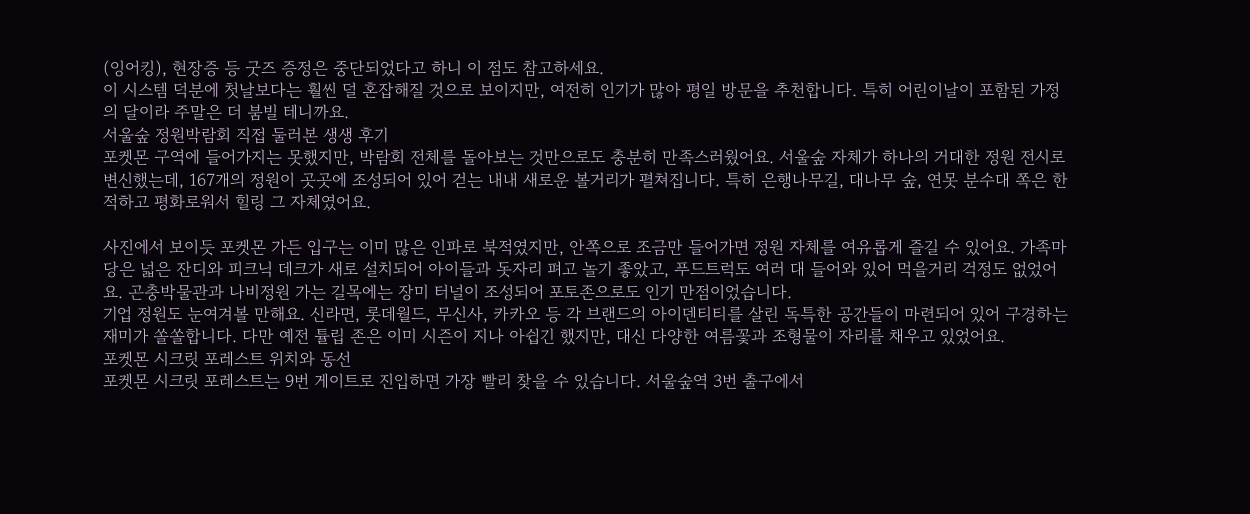(잉어킹), 현장증 등 굿즈 증정은 중단되었다고 하니 이 점도 참고하세요.
이 시스템 덕분에 첫날보다는 훨씬 덜 혼잡해질 것으로 보이지만, 여전히 인기가 많아 평일 방문을 추천합니다. 특히 어린이날이 포함된 가정의 달이라 주말은 더 붐빌 테니까요.
서울숲 정원박람회 직접 둘러본 생생 후기
포켓몬 구역에 들어가지는 못했지만, 박람회 전체를 돌아보는 것만으로도 충분히 만족스러웠어요. 서울숲 자체가 하나의 거대한 정원 전시로 변신했는데, 167개의 정원이 곳곳에 조성되어 있어 걷는 내내 새로운 볼거리가 펼쳐집니다. 특히 은행나무길, 대나무 숲, 연못 분수대 쪽은 한적하고 평화로워서 힐링 그 자체였어요.

사진에서 보이듯 포켓몬 가든 입구는 이미 많은 인파로 북적였지만, 안쪽으로 조금만 들어가면 정원 자체를 여유롭게 즐길 수 있어요. 가족마당은 넓은 잔디와 피크닉 데크가 새로 설치되어 아이들과 돗자리 펴고 놀기 좋았고, 푸드트럭도 여러 대 들어와 있어 먹을거리 걱정도 없었어요. 곤충박물관과 나비정원 가는 길목에는 장미 터널이 조성되어 포토존으로도 인기 만점이었습니다.
기업 정원도 눈여겨볼 만해요. 신라면, 롯데월드, 무신사, 카카오 등 각 브랜드의 아이덴티티를 살린 독특한 공간들이 마련되어 있어 구경하는 재미가 쏠쏠합니다. 다만 예전 튤립 존은 이미 시즌이 지나 아쉽긴 했지만, 대신 다양한 여름꽃과 조형물이 자리를 채우고 있었어요.
포켓몬 시크릿 포레스트 위치와 동선
포켓몬 시크릿 포레스트는 9번 게이트로 진입하면 가장 빨리 찾을 수 있습니다. 서울숲역 3번 출구에서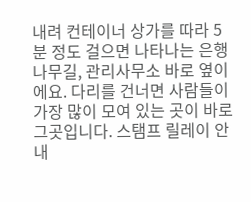내려 컨테이너 상가를 따라 5분 정도 걸으면 나타나는 은행나무길, 관리사무소 바로 옆이에요. 다리를 건너면 사람들이 가장 많이 모여 있는 곳이 바로 그곳입니다. 스탬프 릴레이 안내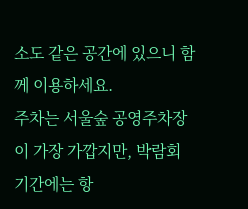소도 같은 공간에 있으니 함께 이용하세요.
주차는 서울숲 공영주차장이 가장 가깝지만, 박람회 기간에는 항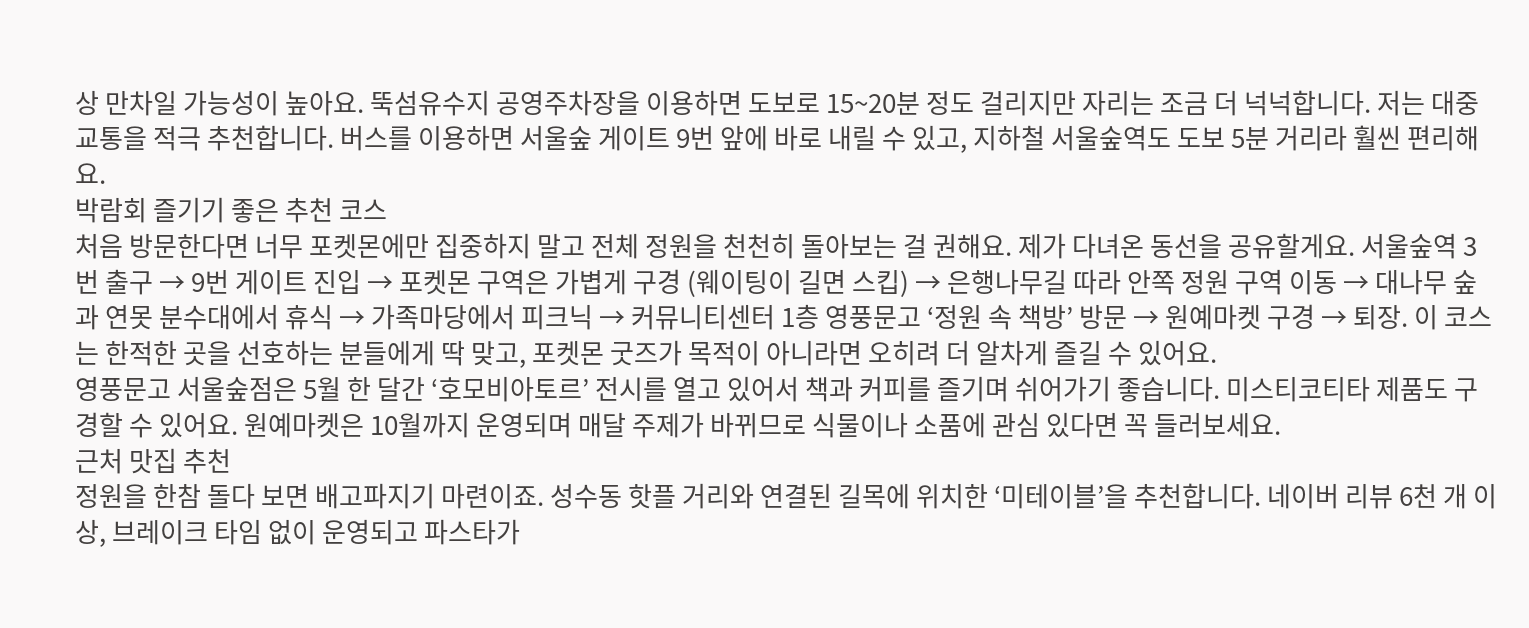상 만차일 가능성이 높아요. 뚝섬유수지 공영주차장을 이용하면 도보로 15~20분 정도 걸리지만 자리는 조금 더 넉넉합니다. 저는 대중교통을 적극 추천합니다. 버스를 이용하면 서울숲 게이트 9번 앞에 바로 내릴 수 있고, 지하철 서울숲역도 도보 5분 거리라 훨씬 편리해요.
박람회 즐기기 좋은 추천 코스
처음 방문한다면 너무 포켓몬에만 집중하지 말고 전체 정원을 천천히 돌아보는 걸 권해요. 제가 다녀온 동선을 공유할게요. 서울숲역 3번 출구 → 9번 게이트 진입 → 포켓몬 구역은 가볍게 구경 (웨이팅이 길면 스킵) → 은행나무길 따라 안쪽 정원 구역 이동 → 대나무 숲과 연못 분수대에서 휴식 → 가족마당에서 피크닉 → 커뮤니티센터 1층 영풍문고 ‘정원 속 책방’ 방문 → 원예마켓 구경 → 퇴장. 이 코스는 한적한 곳을 선호하는 분들에게 딱 맞고, 포켓몬 굿즈가 목적이 아니라면 오히려 더 알차게 즐길 수 있어요.
영풍문고 서울숲점은 5월 한 달간 ‘호모비아토르’ 전시를 열고 있어서 책과 커피를 즐기며 쉬어가기 좋습니다. 미스티코티타 제품도 구경할 수 있어요. 원예마켓은 10월까지 운영되며 매달 주제가 바뀌므로 식물이나 소품에 관심 있다면 꼭 들러보세요.
근처 맛집 추천
정원을 한참 돌다 보면 배고파지기 마련이죠. 성수동 핫플 거리와 연결된 길목에 위치한 ‘미테이블’을 추천합니다. 네이버 리뷰 6천 개 이상, 브레이크 타임 없이 운영되고 파스타가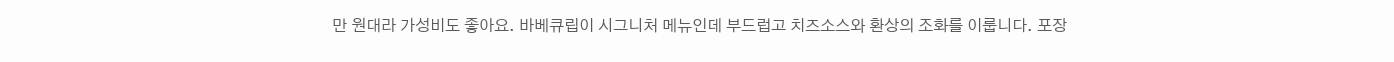만 원대라 가성비도 좋아요. 바베큐립이 시그니처 메뉴인데 부드럽고 치즈소스와 환상의 조화를 이룹니다. 포장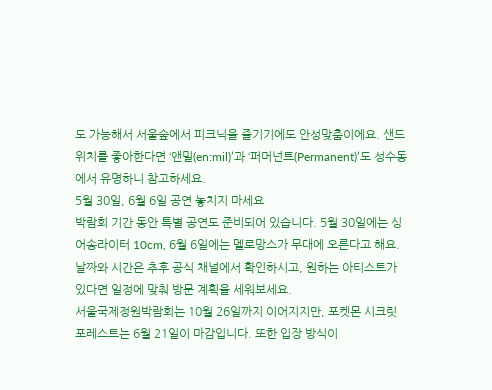도 가능해서 서울숲에서 피크닉을 즐기기에도 안성맞춤이에요. 샌드위치를 좋아한다면 ‘앤밀(en:mil)’과 ‘퍼머넌트(Permanent)’도 성수동에서 유명하니 참고하세요.
5월 30일, 6월 6일 공연 놓치지 마세요
박람회 기간 동안 특별 공연도 준비되어 있습니다. 5월 30일에는 싱어송라이터 10cm, 6월 6일에는 멜로망스가 무대에 오른다고 해요. 날짜와 시간은 추후 공식 채널에서 확인하시고, 원하는 아티스트가 있다면 일정에 맞춰 방문 계획을 세워보세요.
서울국제정원박람회는 10월 26일까지 이어지지만, 포켓몬 시크릿 포레스트는 6월 21일이 마감입니다. 또한 입장 방식이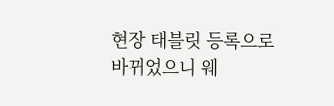현장 태블릿 등록으로 바뀌었으니 웨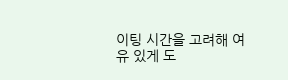이팅 시간을 고려해 여유 있게 도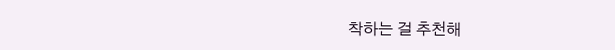착하는 걸 추천해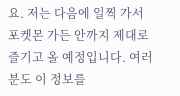요. 저는 다음에 일찍 가서 포켓몬 가든 안까지 제대로 즐기고 올 예정입니다. 여러분도 이 정보를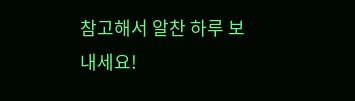참고해서 알찬 하루 보내세요!